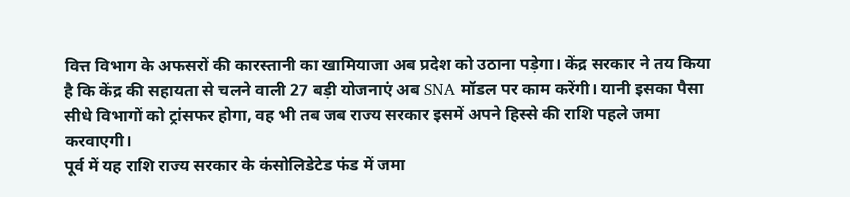वित्त विभाग के अफसरों की कारस्तानी का खामियाजा अब प्रदेश को उठाना पड़ेगा। केंद्र सरकार ने तय किया है कि केंद्र की सहायता से चलने वाली 27 बड़ी योजनाएं अब SNA मॉडल पर काम करेंगी। यानी इसका पैसा सीधे विभागों को ट्रांसफर होगा, वह भी तब जब राज्य सरकार इसमें अपने हिस्से की राशि पहले जमा करवाएगी।
पूर्व में यह राशि राज्य सरकार के कंसोलिडेटेड फंड में जमा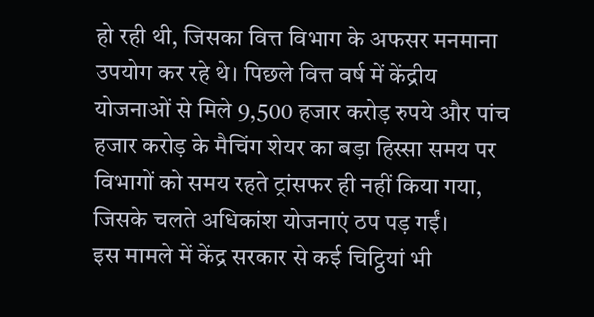हो रही थी, जिसका वित्त विभाग के अफसर मनमाना उपयोग कर रहे थे। पिछले वित्त वर्ष में केंद्रीय योजनाओं से मिले 9,500 हजार करोड़ रुपये और पांच हजार करोड़ के मैचिंग शेयर का बड़ा हिस्सा समय पर विभागों को समय रहते ट्रांसफर ही नहीं किया गया, जिसके चलते अधिकांश योजनाएं ठप पड़ गईं।
इस मामले में केंद्र सरकार से कई चिट्ठियां भी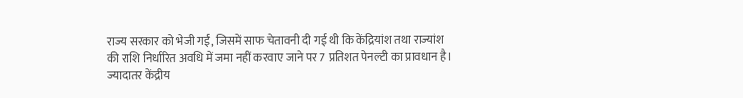राज्य सरकार को भेजी गईं, जिसमें साफ चेतावनी दी गई थी कि केंद्रियांश तथा राज्यांश की राशि निर्धारित अवधि में जमा नहीं करवाए जाने पर 7 प्रतिशत पेनल्टी का प्रावधान है। ज्यादातर केंद्रीय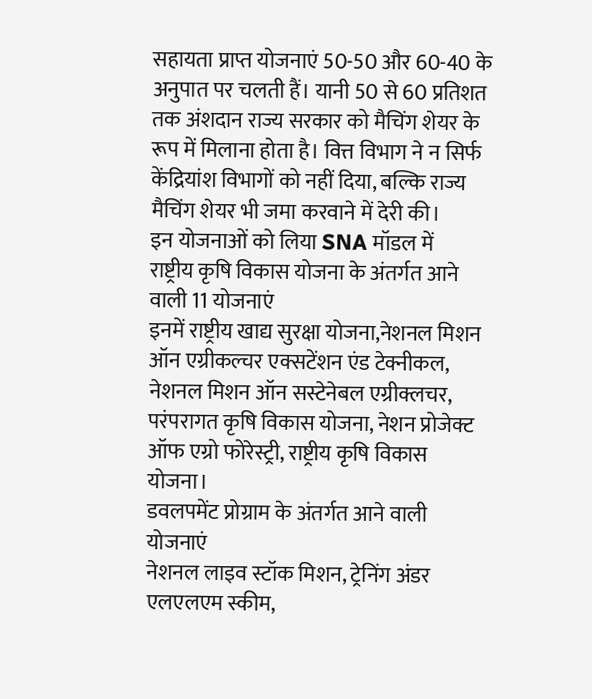सहायता प्राप्त योजनाएं 50-50 और 60-40 के अनुपात पर चलती हैं। यानी 50 से 60 प्रतिशत तक अंशदान राज्य सरकार को मैचिंग शेयर के रूप में मिलाना होता है। वित्त विभाग ने न सिर्फ केंद्रियांश विभागों को नहीं दिया, बल्कि राज्य मैचिंग शेयर भी जमा करवाने में देरी की।
इन योजनाओं को लिया SNA मॉडल में
राष्ट्रीय कृषि विकास योजना के अंतर्गत आने वाली 11 योजनाएं
इनमें राष्ट्रीय खाद्य सुरक्षा योजना,नेशनल मिशन ऑन एग्रीकल्चर एक्सटेंशन एंड टेक्नीकल, नेशनल मिशन ऑन सस्टेनेबल एग्रीक्लचर, परंपरागत कृषि विकास योजना, नेशन प्रोजेक्ट ऑफ एग्रो फोरेस्ट्री, राष्ट्रीय कृषि विकास योजना।
डवलपमेंट प्रोग्राम के अंतर्गत आने वाली योजनाएं
नेशनल लाइव स्टॉक मिशन, ट्रेनिंग अंडर एलएलएम स्कीम,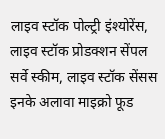लाइव स्टॉक पोल्ट्री इंश्योरेंस, लाइव स्टॉक प्रोडक्शन सेंपल सर्वे स्कीम, लाइव स्टॉक सेंसस
इनके अलावा माइक्रो फूड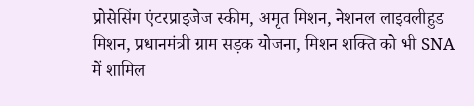प्रोसेसिंग एंटरप्राइजेज स्कीम, अमृत मिशन, नेशनल लाइवलीहुड मिशन, प्रधानमंत्री ग्राम सड़क योजना, मिशन शक्ति को भी SNA में शामिल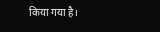किया गया है।